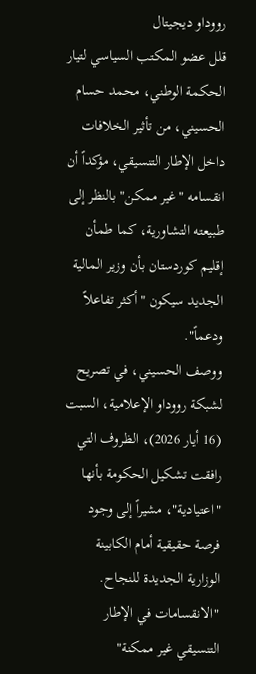رووداو ديجيتال
قلل عضو المكتب السياسي لتيار الحكمة الوطني، محمد حسام الحسيني، من تأثير الخلافات داخل الإطار التنسيقي، مؤكداً أن انقسامه "غير ممكن" بالنظر إلى طبيعته التشاورية، كما طمأن إقليم كوردستان بأن وزير المالية الجديد سيكون "أكثر تفاعلاً ودعماً".
ووصف الحسيني، في تصريح لشبكة رووداو الإعلامية، السبت (16 أيار 2026)، الظروف التي رافقت تشكيل الحكومة بأنها "اعتيادية"، مشيراً إلى وجود فرصة حقيقية أمام الكابينة الوزارية الجديدة للنجاح.
"الانقسامات في الإطار التنسيقي غير ممكنة"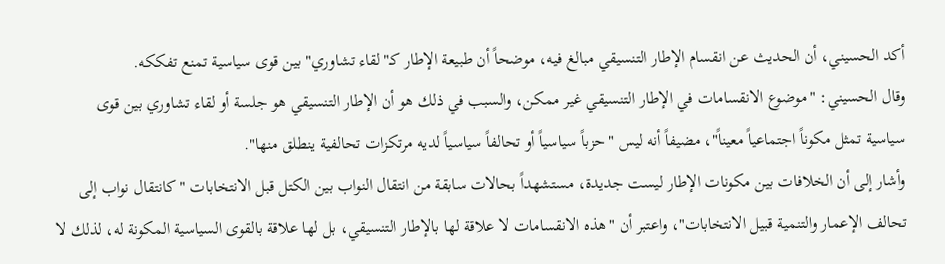أكد الحسيني، أن الحديث عن انقسام الإطار التنسيقي مبالغ فيه، موضحاً أن طبيعة الإطار كـ"لقاء تشاوري" بين قوى سياسية تمنع تفككه.
وقال الحسيني: "موضوع الانقسامات في الإطار التنسيقي غير ممكن، والسبب في ذلك هو أن الإطار التنسيقي هو جلسة أو لقاء تشاوري بين قوى سياسية تمثل مكوناً اجتماعياً معيناً"، مضيفاً أنه ليس "حزباً سياسياً أو تحالفاً سياسياً لديه مرتكزات تحالفية ينطلق منها".
وأشار إلى أن الخلافات بين مكونات الإطار ليست جديدة، مستشهداً بحالات سابقة من انتقال النواب بين الكتل قبل الانتخابات "كانتقال نواب إلى تحالف الإعمار والتنمية قبيل الانتخابات"، واعتبر أن "هذه الانقسامات لا علاقة لها بالإطار التنسيقي، بل لها علاقة بالقوى السياسية المكونة له، لذلك لا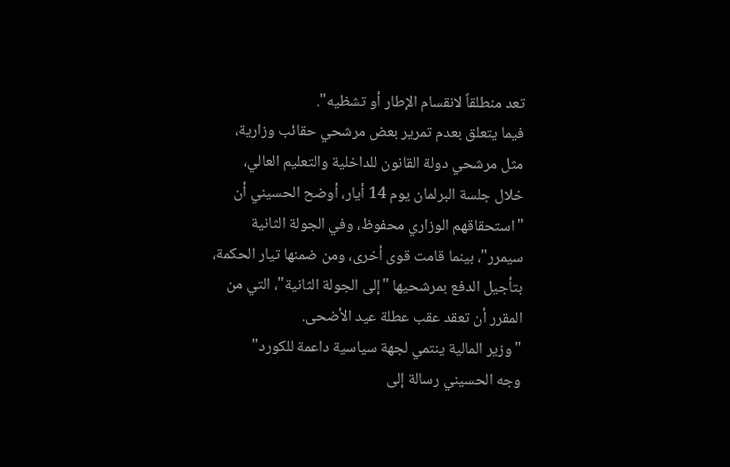تعد منطلقاً لانقسام الإطار أو تشظيه".
فيما يتعلق بعدم تمرير بعض مرشحي حقائب وزارية، مثل مرشحي دولة القانون للداخلية والتعليم العالي، خلال جلسة البرلمان يوم 14 أيار، أوضح الحسيني أن "استحقاقهم الوزاري محفوظ، وفي الجولة الثانية سيمرر"، بينما قامت قوى أخرى، ومن ضمنها تيار الحكمة، بتأجيل الدفع بمرشحيها "إلى الجولة الثانية"، التي من المقرر أن تعقد عقب عطلة عيد الأضحى.
"وزير المالية ينتمي لجهة سياسية داعمة للكورد"
وجه الحسيني رسالة إلى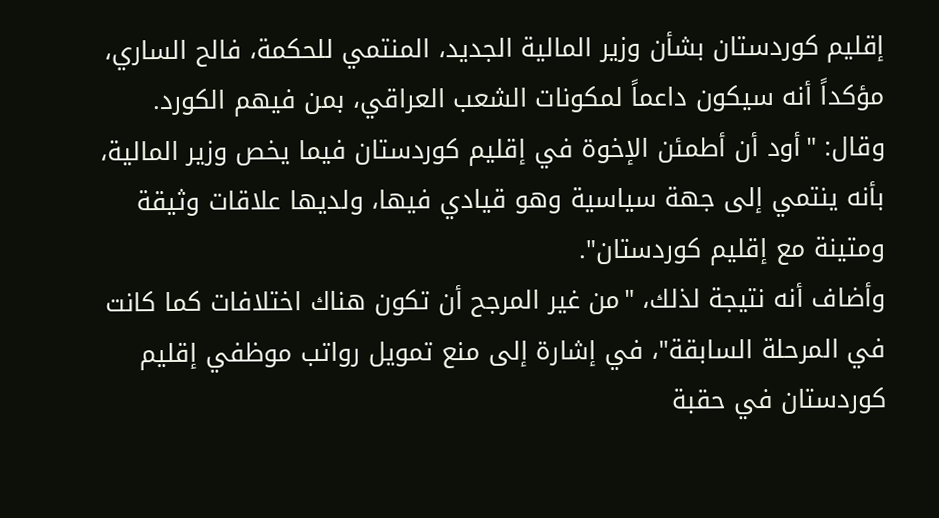إقليم كوردستان بشأن وزير المالية الجديد، المنتمي للحكمة، فالح الساري، مؤكداً أنه سيكون داعماً لمكونات الشعب العراقي، بمن فيهم الكورد.
وقال: "أود أن أطمئن الإخوة في إقليم كوردستان فيما يخص وزير المالية، بأنه ينتمي إلى جهة سياسية وهو قيادي فيها، ولديها علاقات وثيقة ومتينة مع إقليم كوردستان".
وأضاف أنه نتيجة لذلك، "من غير المرجح أن تكون هناك اختلافات كما كانت في المرحلة السابقة"، في إشارة إلى منع تمويل رواتب موظفي إقليم كوردستان في حقبة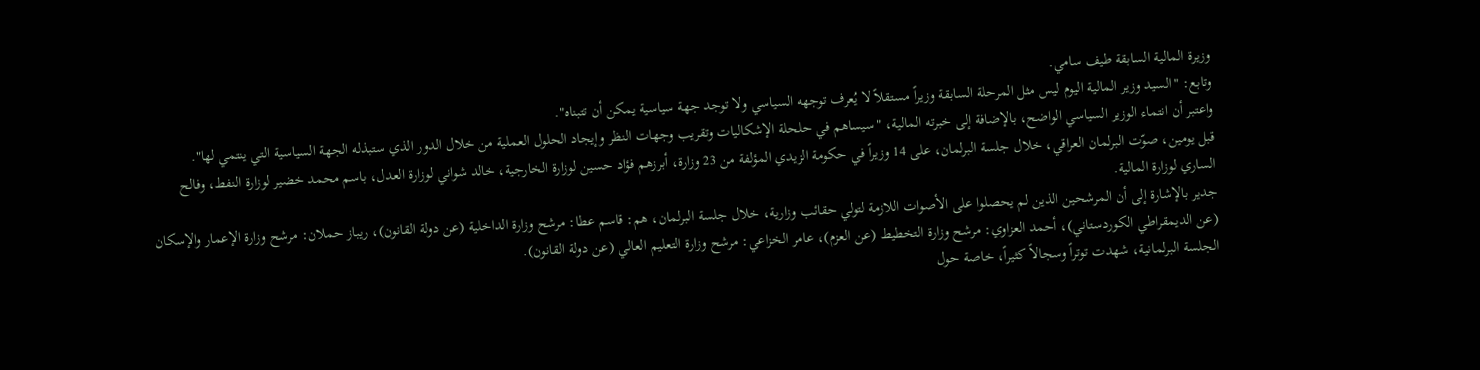وزيرة المالية السابقة طيف سامي.
وتابع: "السيد وزير المالية اليوم ليس مثل المرحلة السابقة وزيراً مستقلاً لا يُعرف توجهه السياسي ولا توجد جهة سياسية يمكن أن تتبناه".
واعتبر أن انتماء الوزير السياسي الواضح، بالإضافة إلى خبرته المالية، "سيساهم في حلحلة الإشكاليات وتقريب وجهات النظر وإيجاد الحلول العملية من خلال الدور الذي ستبذله الجهة السياسية التي ينتمي لها".
قبل يومين، صوّت البرلمان العراقي، خلال جلسة البرلمان، على 14 وزيراً في حكومة الزيدي المؤلفة من 23 وزارة، أبرزهم فؤاد حسين لوزارة الخارجية، خالد شواني لوزارة العدل، باسم محمد خضير لوزارة النفط، وفالح الساري لوزارة المالية.
جدير بالإشارة إلى أن المرشحين الذين لم يحصلوا على الأصوات اللازمة لتولي حقائب وزارية، خلال جلسة البرلمان، هم: قاسم عطا: مرشح وزارة الداخلية (عن دولة القانون)، ريباز حملان: مرشح وزارة الإعمار والإسكان (عن الديمقراطي الكوردستاني)، أحمد العزاوي: مرشح وزارة التخطيط (عن العزم)، عامر الخزاعي: مرشح وزارة التعليم العالي (عن دولة القانون).
الجلسة البرلمانية، شهدت توتراً وسجالاً كثيراً، خاصة حول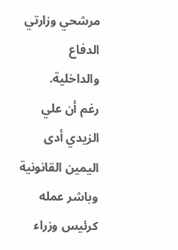مرشحي وزارتي الدفاع والداخلية.
رغم أن علي الزيدي أدى اليمين القانونية وباشر عمله كرئيس وزراء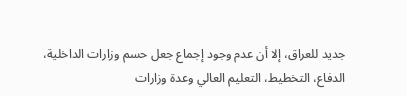جديد للعراق، إلا أن عدم وجود إجماع جعل حسم وزارات الداخلية، الدفاع، التخطيط، التعليم العالي وعدة وزارات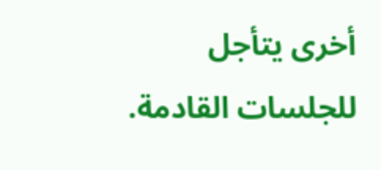أخرى يتأجل للجلسات القادمة.